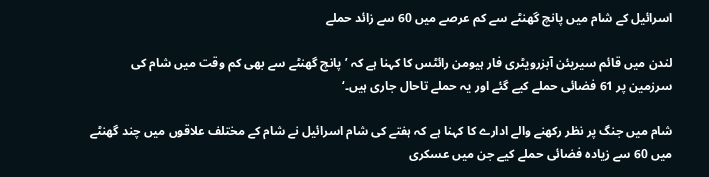اسرائیل کے شام میں پانچ گھنٹے سے کم عرصے میں 60 سے زائد حملے

لندن میں قائم سیریئن آبزرویٹری فار ہیومن رائٹس کا کہنا ہے کہ ’پانچ گھنٹے سے بھی کم وقت میں شام کی سرزمین پر 61 فضائی حملے کیے گئے اور یہ حملے تاحال جاری ہیں۔‘

شام میں جنگ پر نظر رکھنے والے ادارے کا کہنا ہے کہ ہفتے کی شام اسرائیل نے شام کے مختلف علاقوں میں چند گھنٹے میں 60 سے زیادہ فضائی حملے کیے جن میں عسکری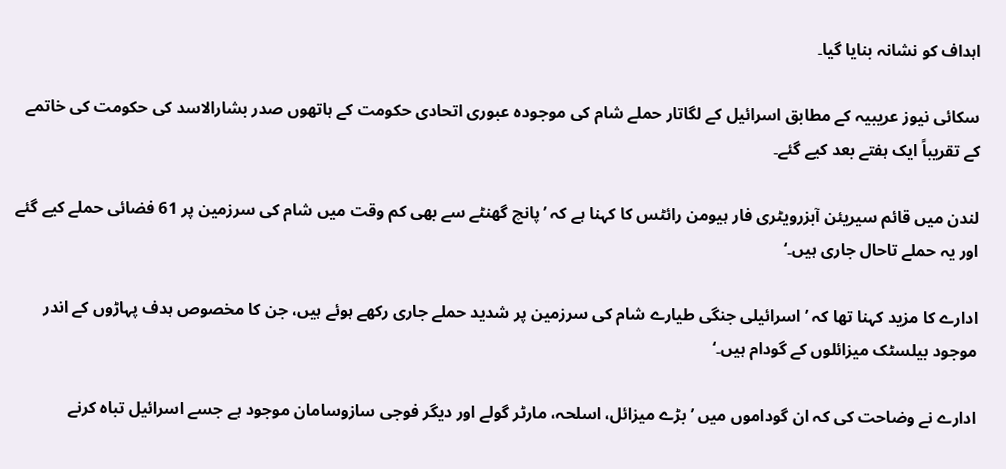اہداف کو نشانہ بنایا گیا۔

سکائی نیوز عریبیہ کے مطابق اسرائیل کے لگاتار حملے شام کی موجودہ عبوری اتحادی حکومت کے ہاتھوں صدر بشارالاسد کی حکومت کی خاتمے کے تقریباً ایک ہفتے بعد کیے گئے۔

لندن میں قائم سیریئن آبزرویٹری فار ہیومن رائٹس کا کہنا ہے کہ ’پانچ گھنٹے سے بھی کم وقت میں شام کی سرزمین پر 61 فضائی حملے کیے گئے اور یہ حملے تاحال جاری ہیں۔‘

ادارے کا مزید کہنا تھا کہ ’اسرائیلی جنگی طیارے شام کی سرزمین پر شدید حملے جاری رکھے ہوئے ہیں، جن کا مخصوص ہدف پہاڑوں کے اندر موجود بیلسٹک میزائلوں کے گودام ہیں۔‘

ادارے نے وضاحت کی کہ ان گوداموں میں ’بڑے میزائل، اسلحہ، مارٹر گولے اور دیگر فوجی سازوسامان موجود ہے جسے اسرائیل تباہ کرنے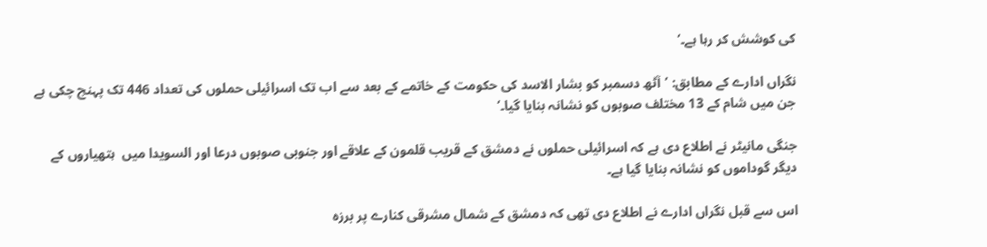کی کوشش کر رہا ہے۔‘

نگراں ادارے کے مطابق: ’آٹھ دسمبر کو بشار الاسد کی حکومت کے خاتمے کے بعد سے اب تک اسرائیلی حملوں کی تعداد 446 تک پہنچ چکی ہے جن میں شام کے 13 مختلف صوبوں کو نشانہ بنایا گیا۔‘

جنگی مانیٹر نے اطلاع دی ہے کہ اسرائیلی حملوں نے دمشق کے قریب قلمون کے علاقے اور جنوبی صوبوں درعا اور السویدا میں  ہتھیاروں کے دیگر گوداموں کو نشانہ بنایا گیا ہے۔

اس سے قبل نگراں ادارے نے اطلاع دی تھی کہ دمشق کے شمال مشرقی کنارے پر برزہ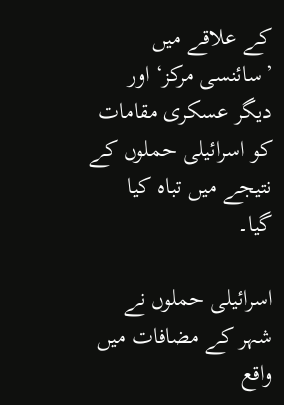کے علاقے میں ’سائنسی مرکز‘ اور دیگر عسکری مقامات کو اسرائیلی حملوں کے نتیجے میں تباہ کیا گیا۔

اسرائیلی حملوں نے شہر کے مضافات میں واقع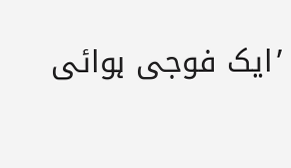’ایک فوجی ہوائی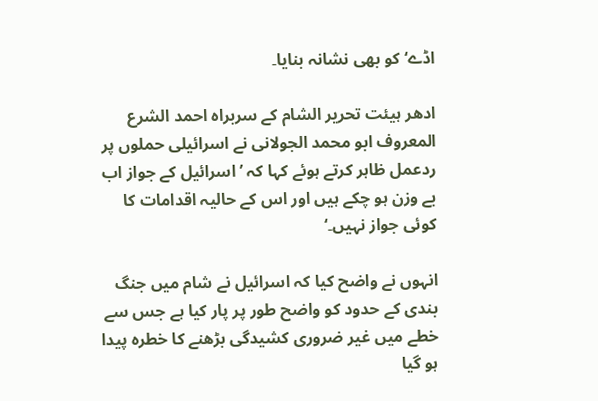اڈے‘ کو بھی نشانہ بنایا۔

ادھر ہیئت تحریر الشام کے سربراہ احمد الشرع المعروف ابو محمد الجولانی نے اسرائیلی حملوں پر ردعمل ظاہر کرتے ہوئے کہا کہ ’اسرائیل کے جواز اب بے وزن ہو چکے ہیں اور اس کے حالیہ اقدامات کا کوئی جواز نہیں۔‘

انہوں نے واضح کیا کہ اسرائیل نے شام میں جنگ بندی کے حدود کو واضح طور پر پار کیا ہے جس سے خطے میں غیر ضروری کشیدگی بڑھنے کا خطرہ پیدا ہو گیا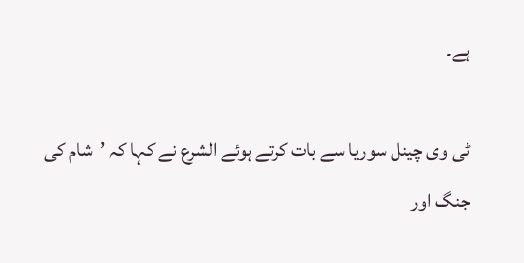ہے۔

ٹی وی چینل سوریا سے بات کرتے ہوئے الشرع نے کہا کہ ’شام کی جنگ اور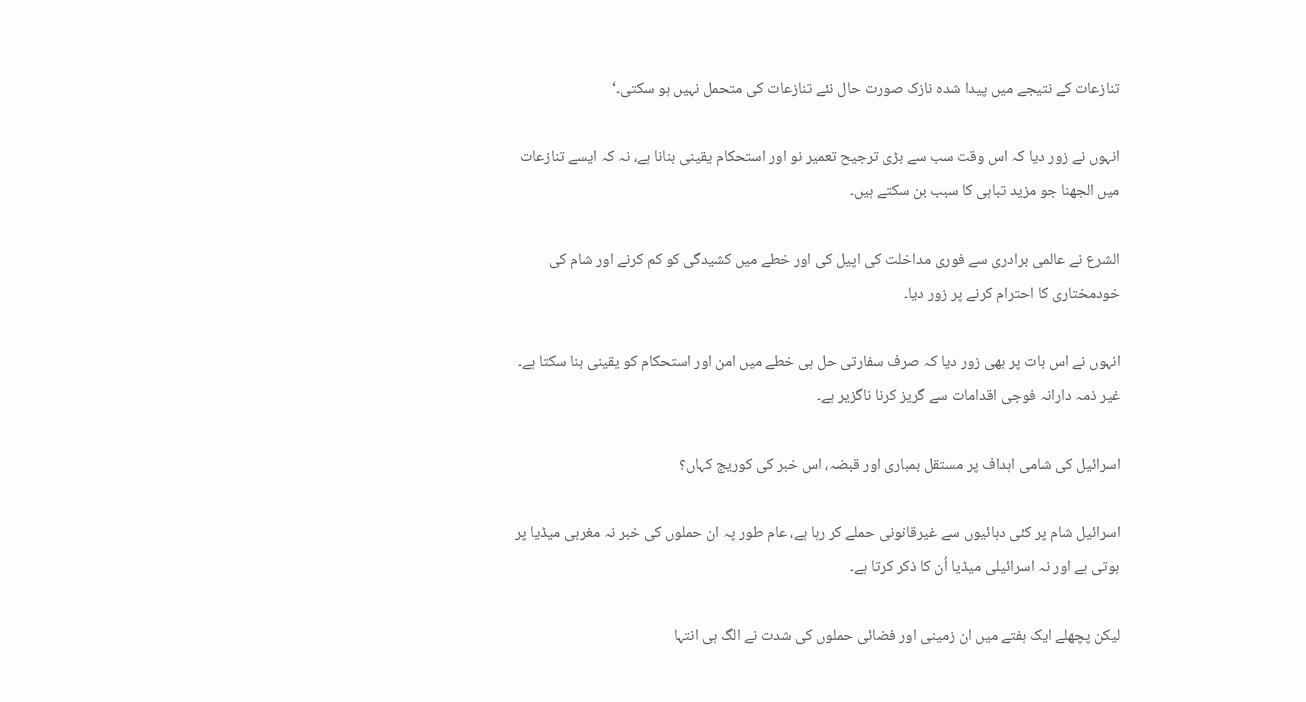تنازعات کے نتیجے میں پیدا شدہ نازک صورت حال نئے تنازعات کی متحمل نہیں ہو سکتی۔‘

انہوں نے زور دیا کہ اس وقت سب سے بڑی ترجیح تعمیر نو اور استحکام یقینی بنانا ہے، نہ کہ ایسے تنازعات میں الجھنا جو مزید تباہی کا سبب بن سکتے ہیں۔

الشرع نے عالمی برادری سے فوری مداخلت کی اپیل کی اور خطے میں کشیدگی کو کم کرنے اور شام کی خودمختاری کا احترام کرنے پر زور دیا۔

انہوں نے اس بات پر بھی زور دیا کہ صرف سفارتی حل ہی خطے میں امن اور استحکام کو یقینی بنا سکتا ہے۔ غیر ذمہ دارانہ فوجی اقدامات سے گریز کرنا ناگزیر ہے۔

اسرائیل کی شامی اہداف پر مستقل بمباری اور قبضہ، اس خبر کی کوریج کہاں؟

اسرائیل شام پر کئی دہائیوں سے غیرقانونی حملے کر رہا ہے، عام طور پہ ان حملوں کی خبر نہ مغربی میڈیا پر ہوتی ہے اور نہ اسرائیلی میڈیا اُن کا ذکر کرتا ہے۔

لیکن پچھلے ایک ہفتے میں ان زمینی اور فضائی حملوں کی شدت نے الگ ہی انتہا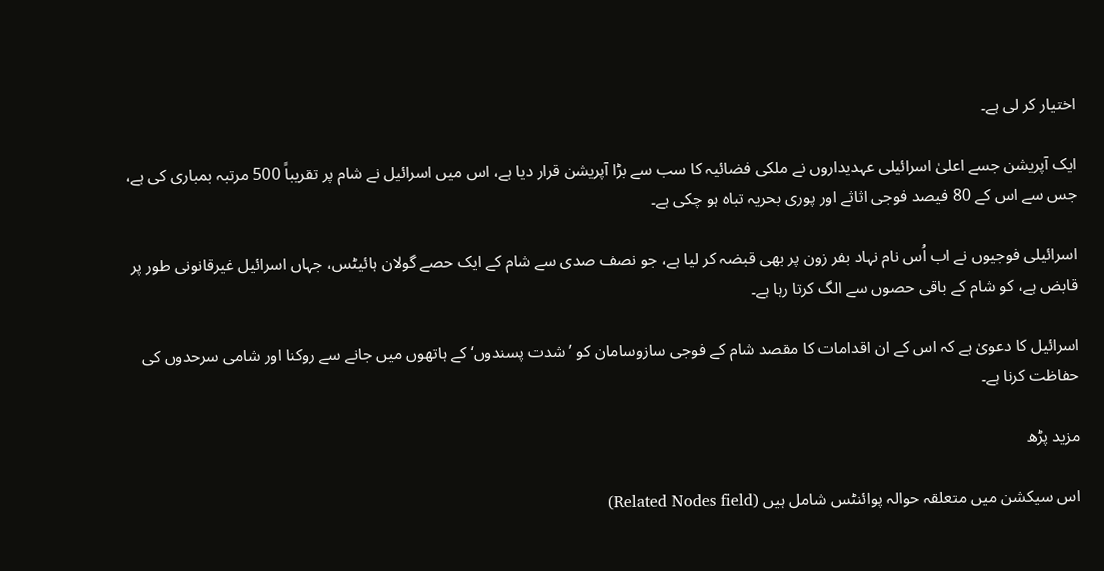اختیار کر لی ہے۔

ایک آپریشن جسے اعلیٰ اسرائیلی عہدیداروں نے ملکی فضائیہ کا سب سے بڑا آپریشن قرار دیا ہے، اس میں اسرائیل نے شام پر تقریباً 500 مرتبہ بمباری کی ہے، جس سے اس کے 80 فیصد فوجی اثاثے اور پوری بحریہ تباہ ہو چکی ہے۔

اسرائیلی فوجیوں نے اب اُس نام نہاد بفر زون پر بھی قبضہ کر لیا ہے، جو نصف صدی سے شام کے ایک حصے گولان ہائیٹس، جہاں اسرائیل غیرقانونی طور پر قابض ہے، کو شام کے باقی حصوں سے الگ کرتا رہا ہے۔

اسرائیل کا دعویٰ ہے کہ اس کے ان اقدامات کا مقصد شام کے فوجی سازوسامان کو ’شدت پسندوں‘ کے ہاتھوں میں جانے سے روکنا اور شامی سرحدوں کی حفاظت کرنا ہے۔

مزید پڑھ

اس سیکشن میں متعلقہ حوالہ پوائنٹس شامل ہیں (Related Nodes field)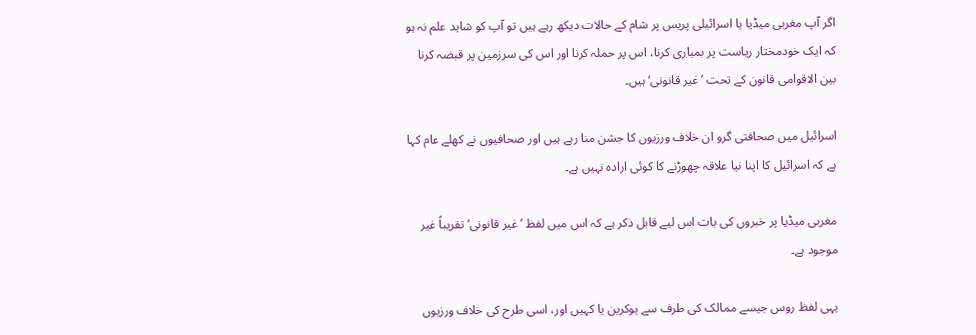اگر آپ مغربی میڈیا یا اسرائیلی پریس پر شام کے حالات دیکھ رہے ہیں تو آپ کو شاید علم نہ ہو کہ ایک خودمختار ریاست پر بمباری کرنا، اس پر حملہ کرنا اور اس کی سرزمین پر قبضہ کرنا بین الاقوامی قانون کے تحت ’غیر قانونی‘ ہیں۔

اسرائیل میں صحافتی گرو ان خلاف ورزیوں کا جشن منا رہے ہیں اور صحافیوں نے کھلے عام کہا ہے کہ اسرائیل کا اپنا نیا علاقہ چھوڑنے کا کوئی ارادہ نہیں ہے۔

مغربی میڈیا پر خبروں کی بات اس لیے قابل ذکر ہے کہ اس میں لفظ ’غیر قانونی‘ تقریباً غیر موجود ہے۔

یہی لفظ روس جیسے ممالک کی طرف سے یوکرین یا کہیں اور، اسی طرح کی خلاف ورزیوں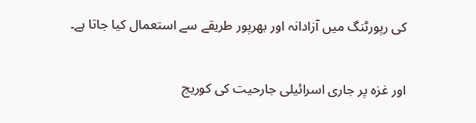کی رپورٹنگ میں آزادانہ اور بھرپور طریقے سے استعمال کیا جاتا ہے۔

اور غزہ پر جاری اسرائیلی جارحیت کی کوریج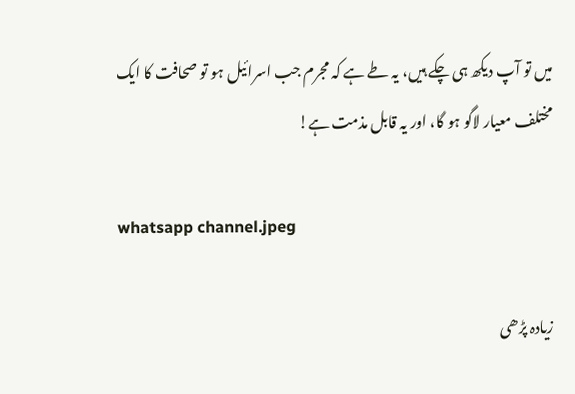میں تو آپ دیکھ ہی چکے ہیں، یہ طے ہے کہ مجرم جب اسرائیل ہو تو صحافت کا ایک مختلف معیار لاگو ہو گا، اور یہ قابل مذمت ہے!

whatsapp channel.jpeg

زیادہ پڑھی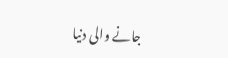جانے والی دنیا